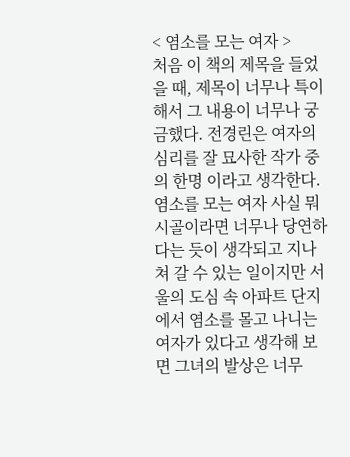< 염소를 모는 여자 >
처음 이 책의 제목을 들었을 때, 제목이 너무나 특이해서 그 내용이 너무나 궁금했다. 전경린은 여자의 심리를 잘 묘사한 작가 중의 한명 이라고 생각한다. 염소를 모는 여자 사실 뭐 시골이라면 너무나 당연하다는 듯이 생각되고 지나쳐 갈 수 있는 일이지만 서울의 도심 속 아파트 단지에서 염소를 몰고 나니는 여자가 있다고 생각해 보면 그녀의 발상은 너무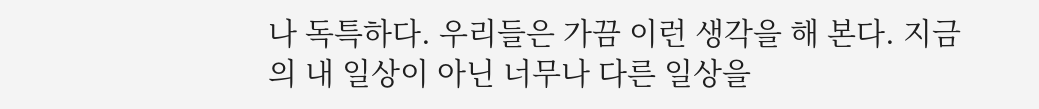나 독특하다. 우리들은 가끔 이런 생각을 해 본다. 지금의 내 일상이 아닌 너무나 다른 일상을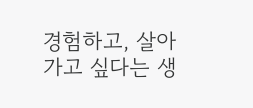경험하고, 살아가고 싶다는 생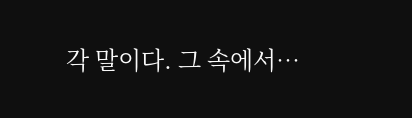각 말이다. 그 속에서…